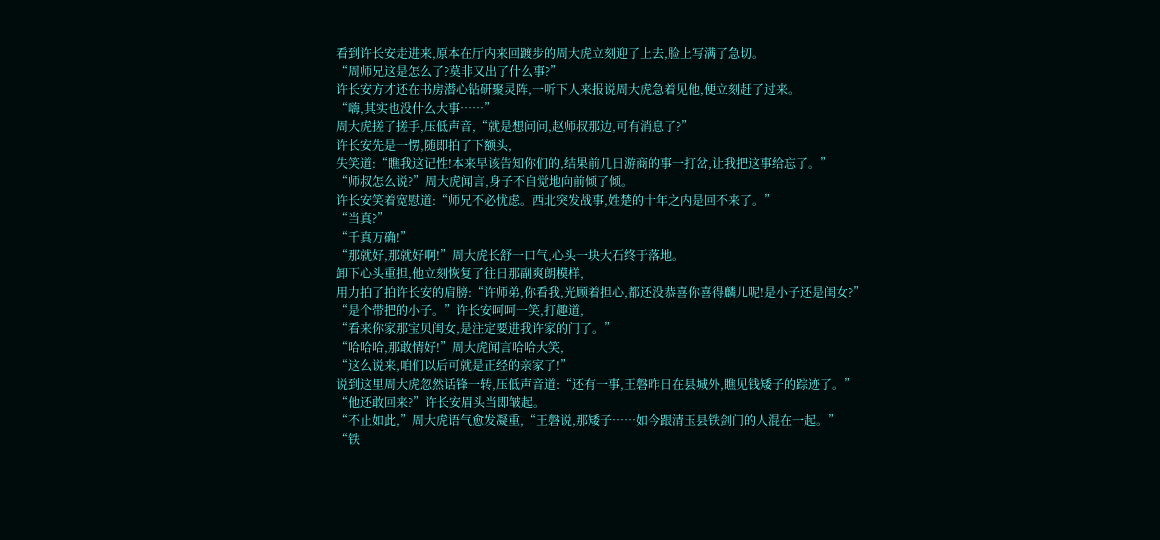看到许长安走进来,原本在厅内来回踱步的周大虎立刻迎了上去,脸上写满了急切。
“周师兄这是怎么了?莫非又出了什么事?”
许长安方才还在书房潜心钻研聚灵阵,一听下人来报说周大虎急着见他,便立刻赶了过来。
“嗨,其实也没什么大事……”
周大虎搓了搓手,压低声音,“就是想问问,赵师叔那边,可有消息了?”
许长安先是一愣,随即拍了下额头,
失笑道:“瞧我这记性!本来早该告知你们的,结果前几日游商的事一打岔,让我把这事给忘了。”
“师叔怎么说?”周大虎闻言,身子不自觉地向前倾了倾。
许长安笑着宽慰道:“师兄不必忧虑。西北突发战事,姓楚的十年之内是回不来了。”
“当真?”
“千真万确!”
“那就好,那就好啊!”周大虎长舒一口气,心头一块大石终于落地。
卸下心头重担,他立刻恢复了往日那副爽朗模样,
用力拍了拍许长安的肩膀:“许师弟,你看我,光顾着担心,都还没恭喜你喜得麟儿呢!是小子还是闺女?”
“是个带把的小子。”许长安呵呵一笑,打趣道,
“看来你家那宝贝闺女,是注定要进我许家的门了。”
“哈哈哈,那敢情好!”周大虎闻言哈哈大笑,
“这么说来,咱们以后可就是正经的亲家了!”
说到这里周大虎忽然话锋一转,压低声音道:“还有一事,王磐昨日在县城外,瞧见钱矮子的踪迹了。”
“他还敢回来?”许长安眉头当即皱起。
“不止如此,”周大虎语气愈发凝重,“王磐说,那矮子……如今跟清玉县铁剑门的人混在一起。”
“铁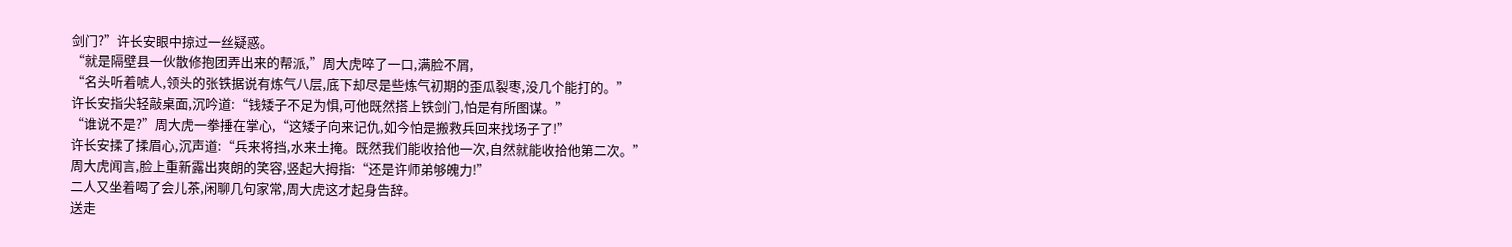剑门?”许长安眼中掠过一丝疑惑。
“就是隔壁县一伙散修抱团弄出来的帮派,”周大虎啐了一口,满脸不屑,
“名头听着唬人,领头的张铁据说有炼气八层,底下却尽是些炼气初期的歪瓜裂枣,没几个能打的。”
许长安指尖轻敲桌面,沉吟道:“钱矮子不足为惧,可他既然搭上铁剑门,怕是有所图谋。”
“谁说不是?”周大虎一拳捶在掌心,“这矮子向来记仇,如今怕是搬救兵回来找场子了!”
许长安揉了揉眉心,沉声道:“兵来将挡,水来土掩。既然我们能收拾他一次,自然就能收拾他第二次。”
周大虎闻言,脸上重新露出爽朗的笑容,竖起大拇指:“还是许师弟够魄力!”
二人又坐着喝了会儿茶,闲聊几句家常,周大虎这才起身告辞。
送走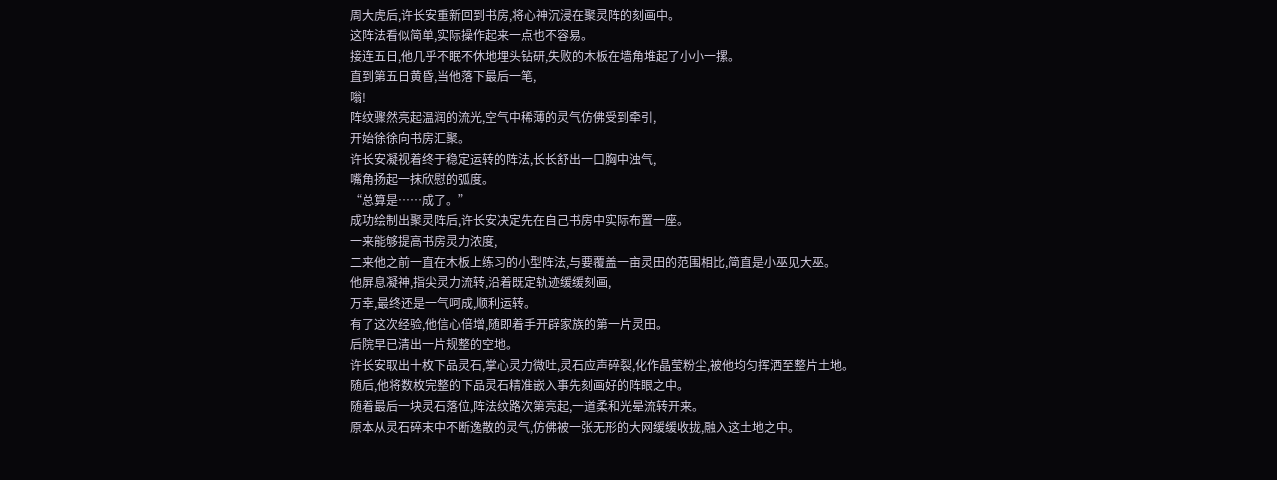周大虎后,许长安重新回到书房,将心神沉浸在聚灵阵的刻画中。
这阵法看似简单,实际操作起来一点也不容易。
接连五日,他几乎不眠不休地埋头钻研,失败的木板在墙角堆起了小小一摞。
直到第五日黄昏,当他落下最后一笔,
嗡!
阵纹骤然亮起温润的流光,空气中稀薄的灵气仿佛受到牵引,
开始徐徐向书房汇聚。
许长安凝视着终于稳定运转的阵法,长长舒出一口胸中浊气,
嘴角扬起一抹欣慰的弧度。
“总算是……成了。”
成功绘制出聚灵阵后,许长安决定先在自己书房中实际布置一座。
一来能够提高书房灵力浓度,
二来他之前一直在木板上练习的小型阵法,与要覆盖一亩灵田的范围相比,简直是小巫见大巫。
他屏息凝神,指尖灵力流转,沿着既定轨迹缓缓刻画,
万幸,最终还是一气呵成,顺利运转。
有了这次经验,他信心倍增,随即着手开辟家族的第一片灵田。
后院早已清出一片规整的空地。
许长安取出十枚下品灵石,掌心灵力微吐,灵石应声碎裂,化作晶莹粉尘,被他均匀挥洒至整片土地。
随后,他将数枚完整的下品灵石精准嵌入事先刻画好的阵眼之中。
随着最后一块灵石落位,阵法纹路次第亮起,一道柔和光晕流转开来。
原本从灵石碎末中不断逸散的灵气,仿佛被一张无形的大网缓缓收拢,融入这土地之中。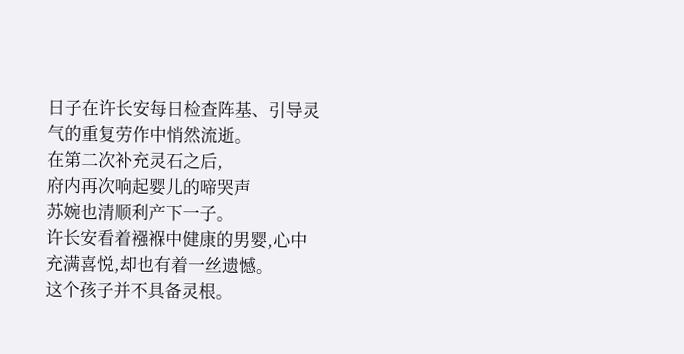日子在许长安每日检查阵基、引导灵气的重复劳作中悄然流逝。
在第二次补充灵石之后,
府内再次响起婴儿的啼哭声
苏婉也清顺利产下一子。
许长安看着襁褓中健康的男婴,心中充满喜悦,却也有着一丝遗憾。
这个孩子并不具备灵根。